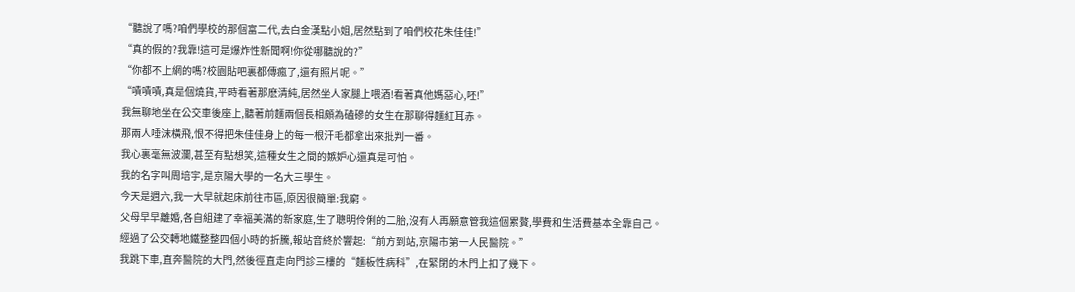“聽說了嗎?咱們學校的那個富二代,去白金漢點小姐,居然點到了咱們校花朱佳佳!”
“真的假的?我靠!這可是爆炸性新聞啊!你從哪聽說的?”
“你都不上網的嗎?校園貼吧裏都傳瘋了,還有照片呢。”
“嘖嘖嘖,真是個燒貨,平時看著那麽清純,居然坐人家腿上喂酒!看著真他媽惡心,呸!”
我無聊地坐在公交車後座上,聽著前麵兩個長相頗為磕磣的女生在那聊得麵紅耳赤。
那兩人唾沫橫飛,恨不得把朱佳佳身上的每一根汗毛都拿出來批判一番。
我心裏毫無波瀾,甚至有點想笑,這種女生之間的嫉妒心還真是可怕。
我的名字叫周培宇,是京陽大學的一名大三學生。
今天是週六,我一大早就起床前往市區,原因很簡單:我窮。
父母早早離婚,各自組建了幸福美滿的新家庭,生了聰明伶俐的二胎,沒有人再願意管我這個累贅,學費和生活費基本全靠自己。
經過了公交轉地鐵整整四個小時的折騰,報站音終於響起:“前方到站,京陽市第一人民醫院。”
我跳下車,直奔醫院的大門,然後徑直走向門診三樓的“麵板性病科”,在緊閉的木門上扣了幾下。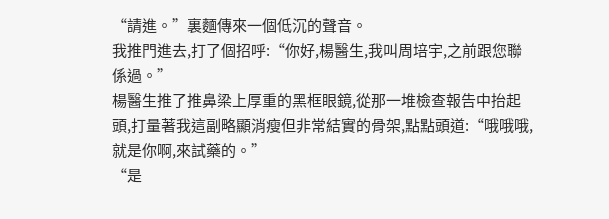“請進。”裏麵傳來一個低沉的聲音。
我推門進去,打了個招呼:“你好,楊醫生,我叫周培宇,之前跟您聯係過。”
楊醫生推了推鼻梁上厚重的黑框眼鏡,從那一堆檢查報告中抬起頭,打量著我這副略顯消瘦但非常結實的骨架,點點頭道:“哦哦哦,就是你啊,來試藥的。”
“是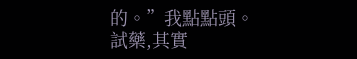的。”我點點頭。
試藥,其實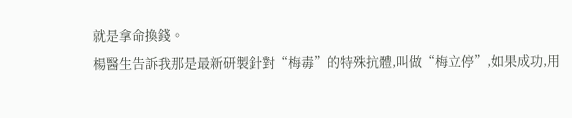就是拿命換錢。
楊醫生告訴我那是最新研製針對“梅毒”的特殊抗體,叫做“梅立停”,如果成功,用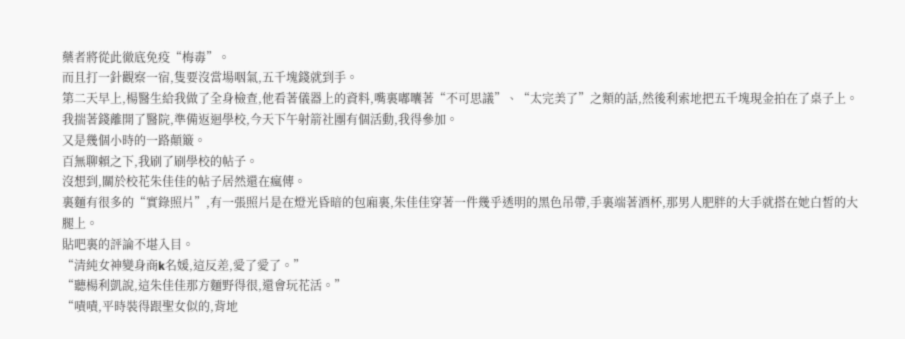藥者將從此徹底免疫“梅毒”。
而且打一針觀察一宿,隻要沒當場咽氣,五千塊錢就到手。
第二天早上,楊醫生給我做了全身檢查,他看著儀器上的資料,嘴裏嘟囔著“不可思議”、“太完美了”之類的話,然後利索地把五千塊現金拍在了桌子上。
我揣著錢離開了醫院,準備返迴學校,今天下午射箭社團有個活動,我得參加。
又是幾個小時的一路顛簸。
百無聊賴之下,我刷了刷學校的帖子。
沒想到,關於校花朱佳佳的帖子居然還在瘋傳。
裏麵有很多的“實錄照片”,有一張照片是在燈光昏暗的包廂裏,朱佳佳穿著一件幾乎透明的黑色吊帶,手裏端著酒杯,那男人肥胖的大手就搭在她白皙的大腿上。
貼吧裏的評論不堪入目。
“清純女神變身商k名媛,這反差,愛了愛了。”
“聽楊利凱說,這朱佳佳那方麵野得很,還會玩花活。”
“嘖嘖,平時裝得跟聖女似的,背地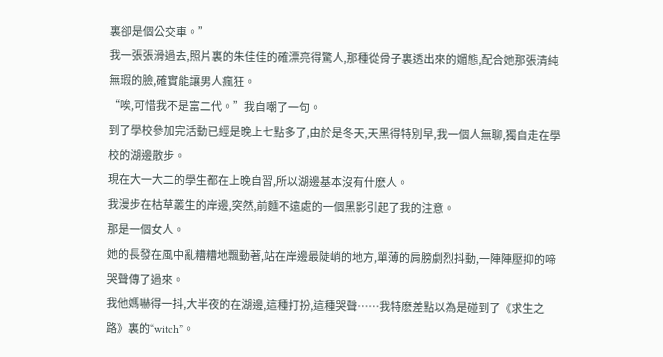裏卻是個公交車。”
我一張張滑過去,照片裏的朱佳佳的確漂亮得驚人,那種從骨子裏透出來的媚態,配合她那張清純無瑕的臉,確實能讓男人瘋狂。
“唉,可惜我不是富二代。”我自嘲了一句。
到了學校參加完活動已經是晚上七點多了,由於是冬天,天黑得特別早,我一個人無聊,獨自走在學校的湖邊散步。
現在大一大二的學生都在上晚自習,所以湖邊基本沒有什麽人。
我漫步在枯草叢生的岸邊,突然,前麵不遠處的一個黑影引起了我的注意。
那是一個女人。
她的長發在風中亂糟糟地飄動著,站在岸邊最陡峭的地方,單薄的肩膀劇烈抖動,一陣陣壓抑的啼哭聲傳了過來。
我他媽嚇得一抖,大半夜的在湖邊,這種打扮,這種哭聲……我特麽差點以為是碰到了《求生之路》裏的“witch”。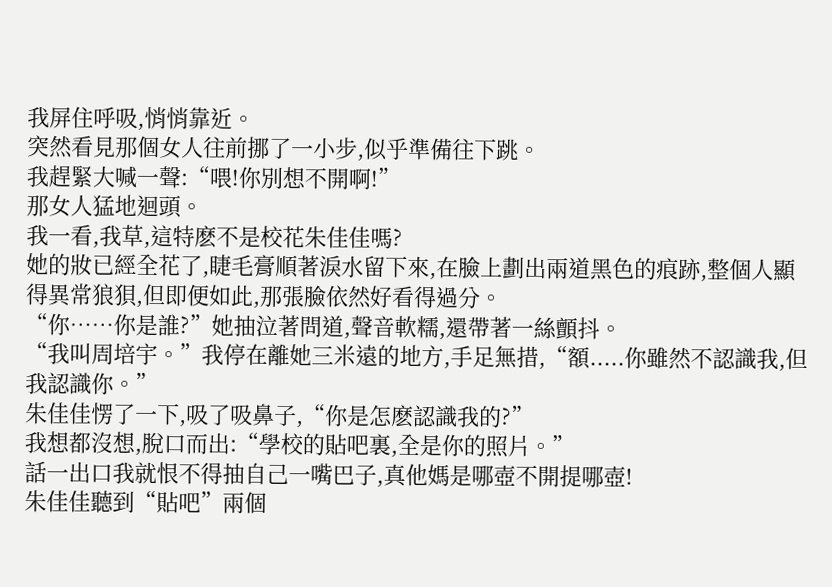我屏住呼吸,悄悄靠近。
突然看見那個女人往前挪了一小步,似乎準備往下跳。
我趕緊大喊一聲:“喂!你別想不開啊!”
那女人猛地迴頭。
我一看,我草,這特麽不是校花朱佳佳嗎?
她的妝已經全花了,睫毛膏順著淚水留下來,在臉上劃出兩道黑色的痕跡,整個人顯得異常狼狽,但即便如此,那張臉依然好看得過分。
“你……你是誰?”她抽泣著問道,聲音軟糯,還帶著一絲顫抖。
“我叫周培宇。”我停在離她三米遠的地方,手足無措,“額.....你雖然不認識我,但我認識你。”
朱佳佳愣了一下,吸了吸鼻子,“你是怎麽認識我的?”
我想都沒想,脫口而出:“學校的貼吧裏,全是你的照片。”
話一出口我就恨不得抽自己一嘴巴子,真他媽是哪壺不開提哪壺!
朱佳佳聽到“貼吧”兩個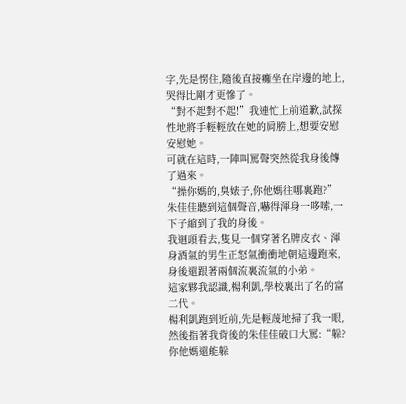字,先是愣住,隨後直接癱坐在岸邊的地上,哭得比剛才更慘了。
“對不起對不起!”我連忙上前道歉,試探性地將手輕輕放在她的肩膀上,想要安慰安慰她。
可就在這時,一陣叫罵聲突然從我身後傳了過來。
“操你媽的,臭婊子,你他媽往哪裏跑?”
朱佳佳聽到這個聲音,嚇得渾身一哆嗦,一下子縮到了我的身後。
我迴頭看去,隻見一個穿著名牌皮衣、渾身酒氣的男生正怒氣衝衝地朝這邊跑來,身後還跟著兩個流裏流氣的小弟。
這家夥我認識,楊利凱,學校裏出了名的富二代。
楊利凱跑到近前,先是輕蔑地掃了我一眼,然後指著我背後的朱佳佳破口大罵:“躲?你他媽還能躲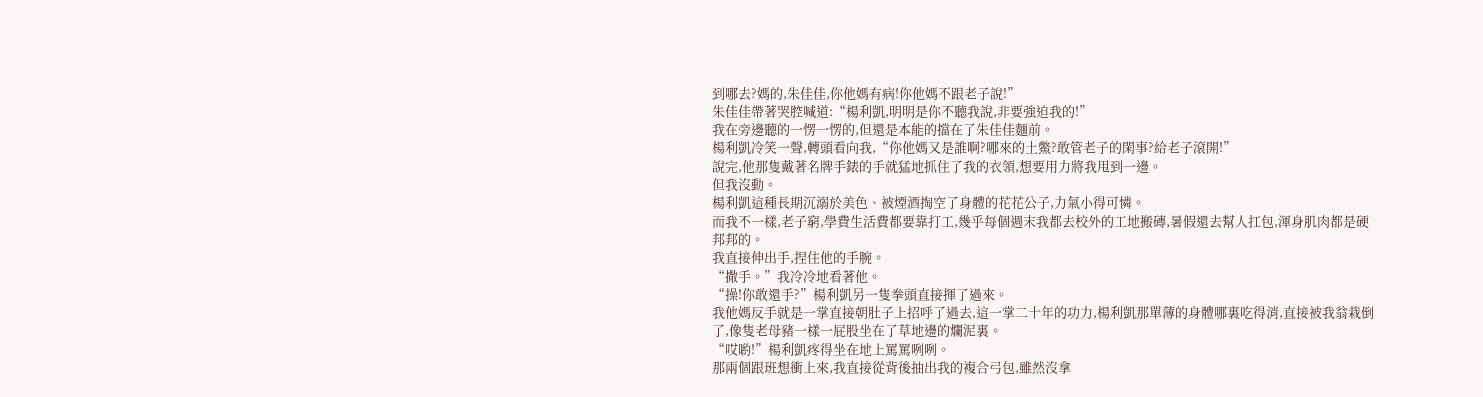到哪去?媽的,朱佳佳,你他媽有病!你他媽不跟老子說!”
朱佳佳帶著哭腔喊道:“楊利凱,明明是你不聽我說,非要強迫我的!”
我在旁邊聽的一愣一愣的,但還是本能的擋在了朱佳佳麵前。
楊利凱冷笑一聲,轉頭看向我,“你他媽又是誰啊?哪來的土鱉?敢管老子的閑事?給老子滾開!”
說完,他那隻戴著名牌手錶的手就猛地抓住了我的衣領,想要用力將我甩到一邊。
但我沒動。
楊利凱這種長期沉溺於美色、被煙酒掏空了身體的花花公子,力氣小得可憐。
而我不一樣,老子窮,學費生活費都要靠打工,幾乎每個週末我都去校外的工地搬磚,暑假還去幫人扛包,渾身肌肉都是硬邦邦的。
我直接伸出手,捏住他的手腕。
“撒手。”我冷冷地看著他。
“操!你敢還手?”楊利凱另一隻拳頭直接揮了過來。
我他媽反手就是一掌直接朝肚子上招呼了過去,這一掌二十年的功力,楊利凱那單薄的身體哪裏吃得消,直接被我翁栽倒了,像隻老母豬一樣一屁股坐在了草地邊的爛泥裏。
“哎喲!”楊利凱疼得坐在地上罵罵咧咧。
那兩個跟班想衝上來,我直接從背後抽出我的複合弓包,雖然沒拿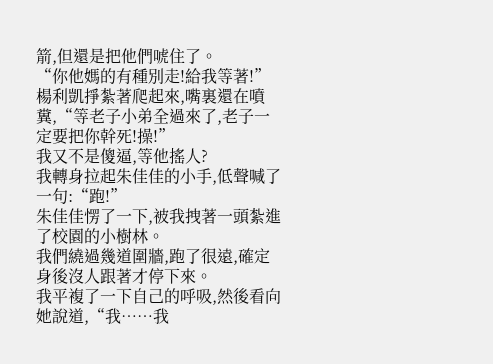箭,但還是把他們唬住了。
“你他媽的有種別走!給我等著!”楊利凱掙紮著爬起來,嘴裏還在噴糞,“等老子小弟全過來了,老子一定要把你幹死!操!”
我又不是傻逼,等他搖人?
我轉身拉起朱佳佳的小手,低聲喊了一句:“跑!”
朱佳佳愣了一下,被我拽著一頭紮進了校園的小樹林。
我們繞過幾道圍牆,跑了很遠,確定身後沒人跟著才停下來。
我平複了一下自己的呼吸,然後看向她說道,“我……我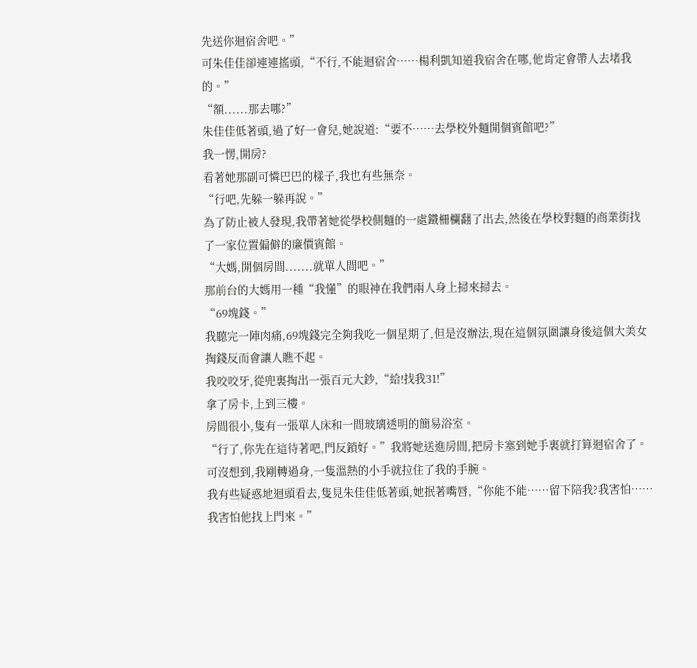先送你迴宿舍吧。”
可朱佳佳卻連連搖頭,“不行,不能迴宿舍……楊利凱知道我宿舍在哪,他肯定會帶人去堵我的。”
“額......那去哪?”
朱佳佳低著頭,過了好一會兒,她說道:“要不……去學校外麵開個賓館吧?”
我一愣,開房?
看著她那副可憐巴巴的樣子,我也有些無奈。
“行吧,先躲一躲再說。”
為了防止被人發現,我帶著她從學校側麵的一處鐵柵欄翻了出去,然後在學校對麵的商業街找了一家位置偏僻的廉價賓館。
“大媽,開個房間.......就單人間吧。”
那前台的大媽用一種“我懂”的眼神在我們兩人身上掃來掃去。
“69塊錢。”
我聽完一陣肉痛,69塊錢完全夠我吃一個星期了,但是沒辦法,現在這個氛圍讓身後這個大美女掏錢反而會讓人瞧不起。
我咬咬牙,從兜裏掏出一張百元大鈔,“給!找我31!”
拿了房卡,上到三樓。
房間很小,隻有一張單人床和一間玻璃透明的簡易浴室。
“行了,你先在這待著吧,門反鎖好。”我將她送進房間,把房卡塞到她手裏就打算迴宿舍了。
可沒想到,我剛轉過身,一隻溫熱的小手就拉住了我的手腕。
我有些疑惑地迴頭看去,隻見朱佳佳低著頭,她抿著嘴唇,“你能不能……留下陪我?我害怕……我害怕他找上門來。”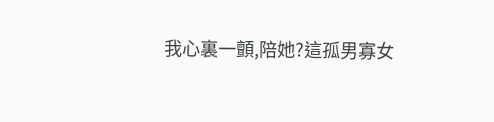我心裏一顫,陪她?這孤男寡女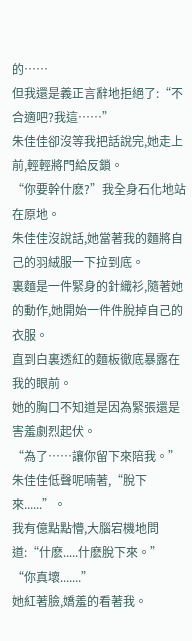的……
但我還是義正言辭地拒絕了:“不合適吧?我這……”
朱佳佳卻沒等我把話說完,她走上前,輕輕將門給反鎖。
“你要幹什麽?”我全身石化地站在原地。
朱佳佳沒說話,她當著我的麵將自己的羽絨服一下拉到底。
裏麵是一件緊身的針織衫,隨著她的動作,她開始一件件脫掉自己的衣服。
直到白裏透紅的麵板徹底暴露在我的眼前。
她的胸口不知道是因為緊張還是害羞劇烈起伏。
“為了……讓你留下來陪我。”朱佳佳低聲呢喃著,“脫下來......”。
我有億點點懵,大腦宕機地問道:“什麽.....什麽脫下來。”
“你真壞.......”
她紅著臉,嬌羞的看著我。